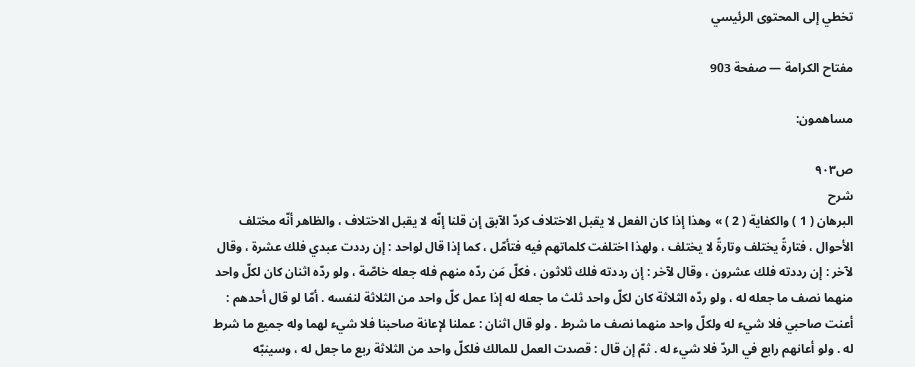تخطي إلى المحتوى الرئيسي

مفتاح الكرامة — صفحة 903

مساهمون:

ص٩٠٣
شرح
البرهان ( 1 ) والكفاية ( 2 ) » وهذا إذا كان الفعل لا يقبل الاختلاف كردّ الآبق إن قلنا إنّه لا يقبل الاختلاف ، والظاهر أنّه مختلف الأحوال ، فتارةً يختلف وتارةً لا يختلف ، ولهذا اختلفت كلماتهم فيه فتأمّل ، كما إذا قال لواحد : إن رددت عبدي فلك عشرة ، وقال لآخر : إن رددته فلك عشرون ، وقال لآخر : إن رددته فلك ثلاثون ، فكلّ مَن ردّه منهم فله جعله خاصّة ، ولو ردّه اثنان كان لكلّ واحد منهما نصف ما جعله له ، ولو ردّه الثلاثة كان لكلّ واحد ثلث ما جعله له إذا عمل كلّ واحد من الثلاثة لنفسه . أمّا لو قال أحدهم : أعنت صاحبي فلا شيء له ولكلّ واحد منهما نصف ما شرط . ولو قال اثنان : عملنا لإعانة صاحبنا فلا شيء لهما وله جميع ما شرط له . ولو أعانهم رابع في الردّ فلا شيء له . ثمّ إن قال : قصدت العمل للمالك فلكلّ واحد من الثلاثة ربع ما جعل له ، وسينبّه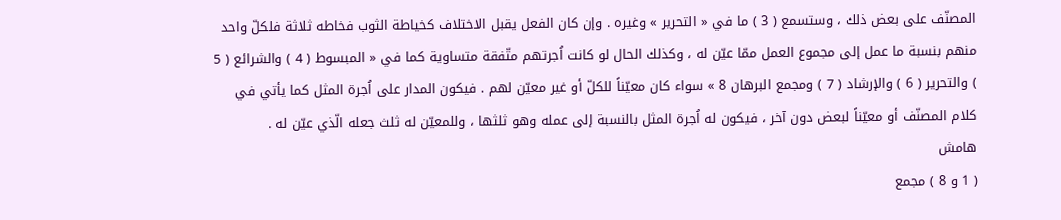المصنّف على بعض ذلك ، وستسمع ( 3 ) ما في « التحرير » وغيره . وإن كان الفعل يقبل الاختلاف كخياطة الثوب فخاطه ثلاثة فلكلّ واحد منهم بنسبة ما عمل إلى مجموع العمل ممّا عيّن له ، وكذلك الحال لو كانت اُجرتهم متّفقة متساوية كما في « المبسوط ( 4 ) والشرائع ( 5 ) والتحرير ( 6 ) والإرشاد ( 7 ) ومجمع البرهان 8 » سواء كان معيّناً للكلّ أو غير معيّن لهم . فيكون المدار على اُجرة المثل كما يأتي في كلام المصنّف أو معيّناً لبعض دون آخر ، فيكون له اُجرة المثل بالنسبة إلى عمله وهو ثلثها ، وللمعيّن له ثلث جعله الّذي عيّن له .
هامش
( 1 و 8 ) مجمع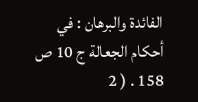الفائدة والبرهان : في أحكام الجعالة ج 10 ص 158 . ( 2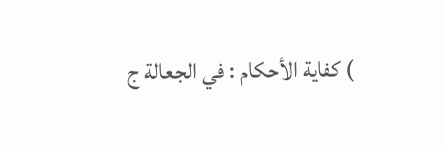) كفاية الأحكام : في الجعالة ج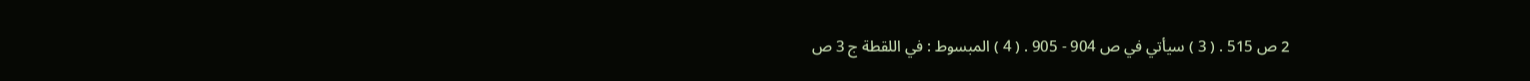2 ص 515 . ( 3 ) سيأتي في ص 904 - 905 . ( 4 ) المبسوط : في اللقطة ج 3 ص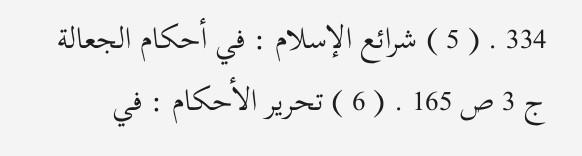334 . ( 5 ) شرائع الإسلام : في أحكام الجعالة ج 3 ص 165 . ( 6 ) تحرير الأحكام : في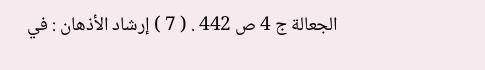الجعالة ج 4 ص 442 . ( 7 ) إرشاد الأذهان : في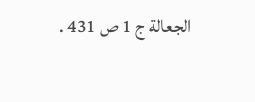الجعالة ج 1 ص 431 .